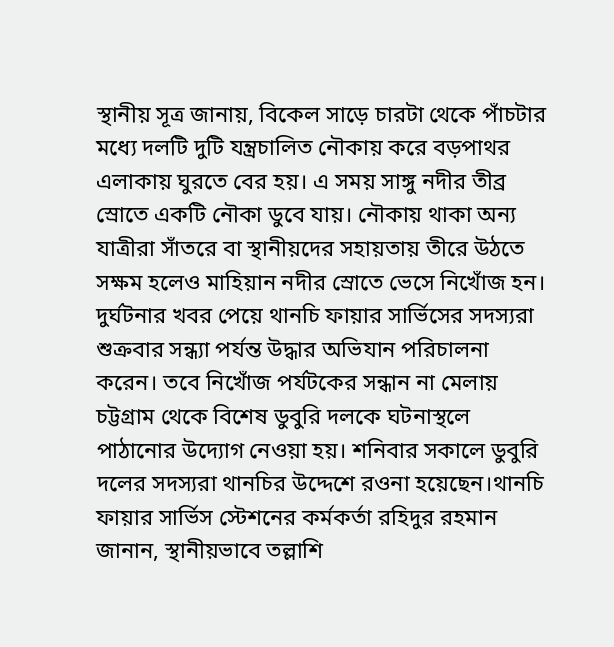স্থানীয় সূত্র জানায়, বিকেল সাড়ে চারটা থেকে পাঁচটার মধ্যে দলটি দুটি যন্ত্রচালিত নৌকায় করে বড়পাথর এলাকায় ঘুরতে বের হয়। এ সময় সাঙ্গু নদীর তীব্র স্রোতে একটি নৌকা ডুবে যায়। নৌকায় থাকা অন্য যাত্রীরা সাঁতরে বা স্থানীয়দের সহায়তায় তীরে উঠতে সক্ষম হলেও মাহিয়ান নদীর স্রোতে ভেসে নিখোঁজ হন।
দুর্ঘটনার খবর পেয়ে থানচি ফায়ার সার্ভিসের সদস্যরা শুক্রবার সন্ধ্যা পর্যন্ত উদ্ধার অভিযান পরিচালনা করেন। তবে নিখোঁজ পর্যটকের সন্ধান না মেলায় চট্টগ্রাম থেকে বিশেষ ডুবুরি দলকে ঘটনাস্থলে পাঠানোর উদ্যোগ নেওয়া হয়। শনিবার সকালে ডুবুরি দলের সদস্যরা থানচির উদ্দেশে রওনা হয়েছেন।থানচি ফায়ার সার্ভিস স্টেশনের কর্মকর্তা রহিদুর রহমান জানান, স্থানীয়ভাবে তল্লাশি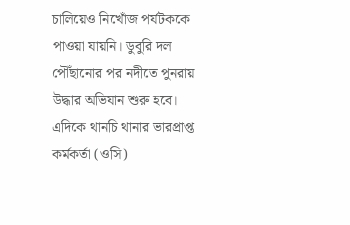চালিয়েও নিখোঁজ পর্যটককে পাওয়া যায়নি। ডুবুরি দল পৌঁছানোর পর নদীতে পুনরায় উদ্ধার অভিযান শুরু হবে।
এদিকে থানচি থানার ভারপ্রাপ্ত কর্মকর্তা (ওসি)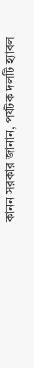কানন সরকার জানান, পর্যটক দলটি হ্যাবল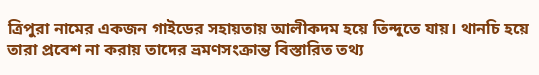ত্রিপুরা নামের একজন গাইডের সহায়তায় আলীকদম হয়ে তিন্দুতে যায়। থানচি হয়ে তারা প্রবেশ না করায় তাদের ভ্রমণসংক্রান্ত বিস্তারিত তথ্য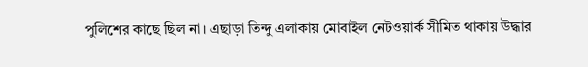পুলিশের কাছে ছিল না। এছাড়া তিন্দু এলাকায় মোবাইল নেটওয়ার্ক সীমিত থাকায় উদ্ধার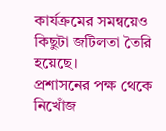কার্যক্রমের সমন্বয়েও কিছুটা জটিলতা তৈরি হয়েছে।
প্রশাসনের পক্ষ থেকে নিখোঁজ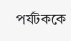পর্যটককে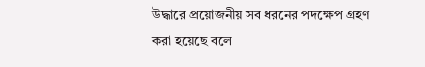উদ্ধারে প্রয়োজনীয় সব ধরনের পদক্ষেপ গ্রহণ করা হয়েছে বলে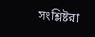সংশ্লিষ্টরা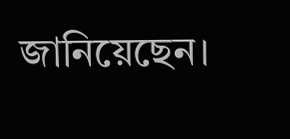জানিয়েছেন।